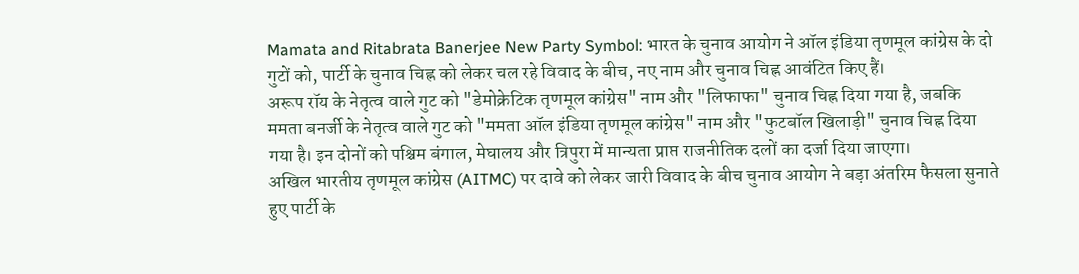Mamata and Ritabrata Banerjee New Party Symbol: भारत के चुनाव आयोग ने ऑल इंडिया तृणमूल कांग्रेस के दो गुटों को, पार्टी के चुनाव चिह्न को लेकर चल रहे विवाद के बीच, नए नाम और चुनाव चिह्न आवंटित किए हैं।
अरूप रॉय के नेतृत्व वाले गुट को "डेमोक्रेटिक तृणमूल कांग्रेस" नाम और "लिफाफा" चुनाव चिह्न दिया गया है, जबकि ममता बनर्जी के नेतृत्व वाले गुट को "ममता ऑल इंडिया तृणमूल कांग्रेस" नाम और "फुटबॉल खिलाड़ी" चुनाव चिह्न दिया गया है। इन दोनों को पश्चिम बंगाल, मेघालय और त्रिपुरा में मान्यता प्राप्त राजनीतिक दलों का दर्जा दिया जाएगा।
अखिल भारतीय तृणमूल कांग्रेस (AITMC) पर दावे को लेकर जारी विवाद के बीच चुनाव आयोग ने बड़ा अंतरिम फैसला सुनाते हुए पार्टी के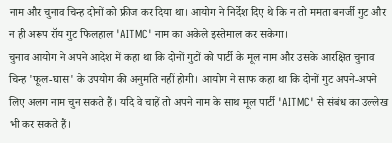नाम और चुनाव चिन्ह दोनों को फ्रीज कर दिया था। आयोग ने निर्देश दिए थे कि न तो ममता बनर्जी गुट और न ही अरूप रॉय गुट फिलहाल 'AITMC' नाम का अकेले इस्तेमाल कर सकेगा।
चुनाव आयोग ने अपने आदेश में कहा था कि दोनों गुटों को पार्टी के मूल नाम और उसके आरक्षित चुनाव चिन्ह 'फूल-घास' के उपयोग की अनुमति नहीं होगी। आयोग ने साफ कहा था कि दोनों गुट अपने-अपने लिए अलग नाम चुन सकते हैं। यदि वे चाहें तो अपने नाम के साथ मूल पार्टी 'AITMC' से संबंध का उल्लेख भी कर सकते हैं।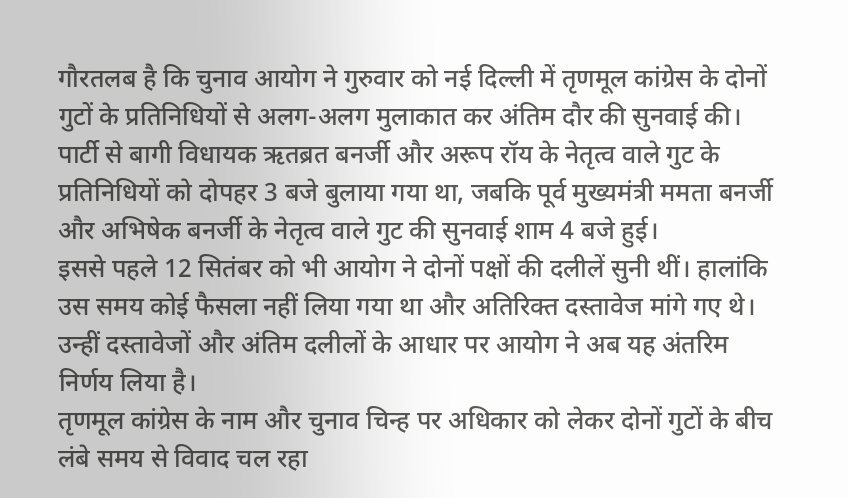गौरतलब है कि चुनाव आयोग ने गुरुवार को नई दिल्ली में तृणमूल कांग्रेस के दोनों गुटों के प्रतिनिधियों से अलग-अलग मुलाकात कर अंतिम दौर की सुनवाई की। पार्टी से बागी विधायक ऋतब्रत बनर्जी और अरूप रॉय के नेतृत्व वाले गुट के प्रतिनिधियों को दोपहर 3 बजे बुलाया गया था, जबकि पूर्व मुख्यमंत्री ममता बनर्जी और अभिषेक बनर्जी के नेतृत्व वाले गुट की सुनवाई शाम 4 बजे हुई।
इससे पहले 12 सितंबर को भी आयोग ने दोनों पक्षों की दलीलें सुनी थीं। हालांकि उस समय कोई फैसला नहीं लिया गया था और अतिरिक्त दस्तावेज मांगे गए थे। उन्हीं दस्तावेजों और अंतिम दलीलों के आधार पर आयोग ने अब यह अंतरिम निर्णय लिया है।
तृणमूल कांग्रेस के नाम और चुनाव चिन्ह पर अधिकार को लेकर दोनों गुटों के बीच लंबे समय से विवाद चल रहा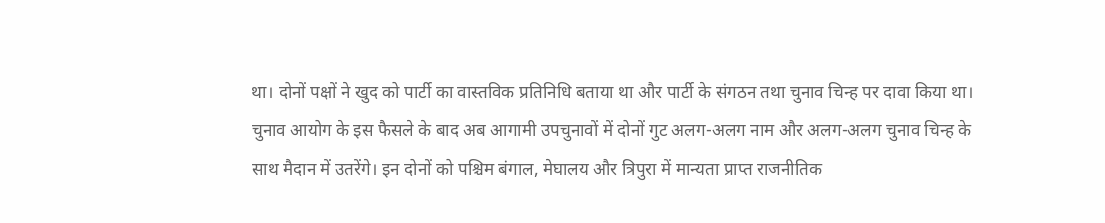था। दोनों पक्षों ने खुद को पार्टी का वास्तविक प्रतिनिधि बताया था और पार्टी के संगठन तथा चुनाव चिन्ह पर दावा किया था।
चुनाव आयोग के इस फैसले के बाद अब आगामी उपचुनावों में दोनों गुट अलग-अलग नाम और अलग-अलग चुनाव चिन्ह के साथ मैदान में उतरेंगे। इन दोनों को पश्चिम बंगाल, मेघालय और त्रिपुरा में मान्यता प्राप्त राजनीतिक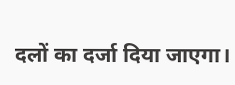दलों का दर्जा दिया जाएगा।